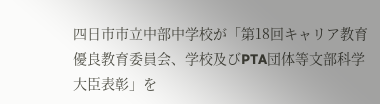四日市市立中部中学校が「第18回キャリア教育優良教育委員会、学校及びPTA団体等文部科学大臣表彰」を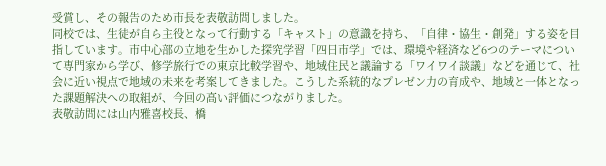受賞し、その報告のため市長を表敬訪問しました。
同校では、生徒が自ら主役となって行動する「キャスト」の意識を持ち、「自律・協生・創発」する姿を目指しています。市中心部の立地を生かした探究学習「四日市学」では、環境や経済など6つのテーマについて専門家から学び、修学旅行での東京比較学習や、地域住民と議論する「ワイワイ談議」などを通じて、社会に近い視点で地域の未来を考案してきました。こうした系統的なプレゼン力の育成や、地域と一体となった課題解決への取組が、今回の高い評価につながりました。
表敬訪問には山内雅喜校長、橋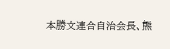本勝文連合自治会長、熊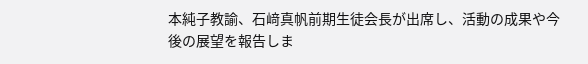本純子教諭、石﨑真帆前期生徒会長が出席し、活動の成果や今後の展望を報告しま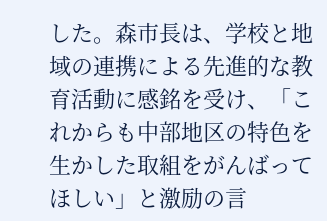した。森市長は、学校と地域の連携による先進的な教育活動に感銘を受け、「これからも中部地区の特色を生かした取組をがんばってほしい」と激励の言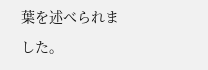葉を述べられました。